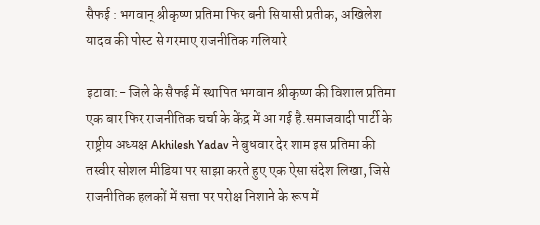सैफई : भगवान् श्रीकृष्ण प्रतिमा फिर बनी सियासी प्रतीक, अखिलेश यादव की पोस्ट से गरमाए राजनीतिक गलियारे

इटावा:- जिले के सैफई में स्थापित भगवान श्रीकृष्ण की विशाल प्रतिमा एक बार फिर राजनीतिक चर्चा के केंद्र में आ गई है.समाजवादी पार्टी के राष्ट्रीय अध्यक्ष Akhilesh Yadav ने बुधवार देर शाम इस प्रतिमा की तस्वीर सोशल मीडिया पर साझा करते हुए एक ऐसा संदेश लिखा, जिसे राजनीतिक हलकों में सत्ता पर परोक्ष निशाने के रूप में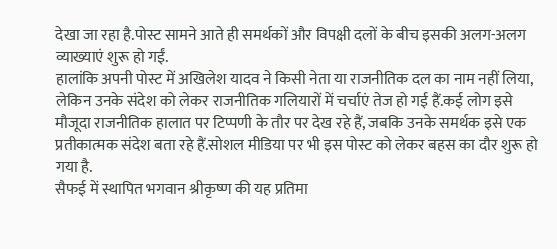देखा जा रहा है.पोस्ट सामने आते ही समर्थकों और विपक्षी दलों के बीच इसकी अलग-अलग व्याख्याएं शुरू हो गईं.
हालांकि अपनी पोस्ट में अखिलेश यादव ने किसी नेता या राजनीतिक दल का नाम नहीं लिया, लेकिन उनके संदेश को लेकर राजनीतिक गलियारों में चर्चाएं तेज हो गई हैं.कई लोग इसे मौजूदा राजनीतिक हालात पर टिप्पणी के तौर पर देख रहे हैं, जबकि उनके समर्थक इसे एक प्रतीकात्मक संदेश बता रहे हैं.सोशल मीडिया पर भी इस पोस्ट को लेकर बहस का दौर शुरू हो गया है.
सैफई में स्थापित भगवान श्रीकृष्ण की यह प्रतिमा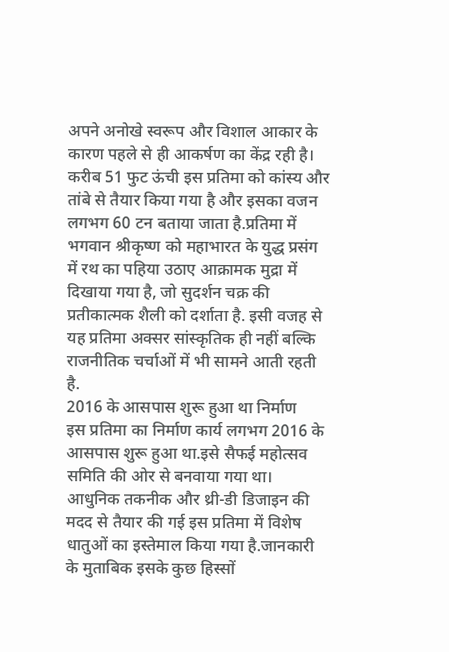अपने अनोखे स्वरूप और विशाल आकार के कारण पहले से ही आकर्षण का केंद्र रही है। करीब 51 फुट ऊंची इस प्रतिमा को कांस्य और तांबे से तैयार किया गया है और इसका वजन लगभग 60 टन बताया जाता है.प्रतिमा में भगवान श्रीकृष्ण को महाभारत के युद्ध प्रसंग में रथ का पहिया उठाए आक्रामक मुद्रा में दिखाया गया है, जो सुदर्शन चक्र की प्रतीकात्मक शैली को दर्शाता है. इसी वजह से यह प्रतिमा अक्सर सांस्कृतिक ही नहीं बल्कि राजनीतिक चर्चाओं में भी सामने आती रहती है.
2016 के आसपास शुरू हुआ था निर्माण
इस प्रतिमा का निर्माण कार्य लगभग 2016 के आसपास शुरू हुआ था.इसे सैफई महोत्सव समिति की ओर से बनवाया गया था। आधुनिक तकनीक और थ्री-डी डिजाइन की मदद से तैयार की गई इस प्रतिमा में विशेष धातुओं का इस्तेमाल किया गया है.जानकारी के मुताबिक इसके कुछ हिस्सों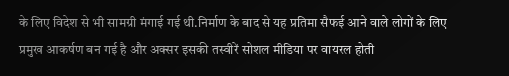के लिए विदेश से भी सामग्री मंगाई गई थी.निर्माण के बाद से यह प्रतिमा सैफई आने वाले लोगों के लिए प्रमुख आकर्षण बन गई है और अक्सर इसकी तस्वीरें सोशल मीडिया पर वायरल होती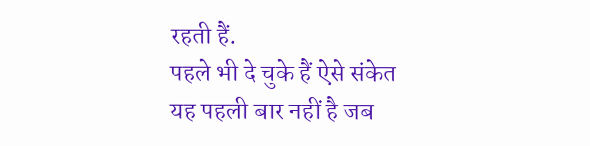रहती हैं.
पहले भी दे चुके हैं ऐसे संकेत
यह पहली बार नहीं है जब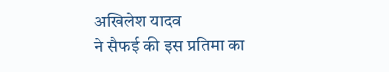अखिलेश यादव
ने सैफई की इस प्रतिमा का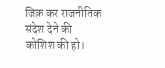जिक्र कर राजनीतिक संदेश देने की कोशिश की हो।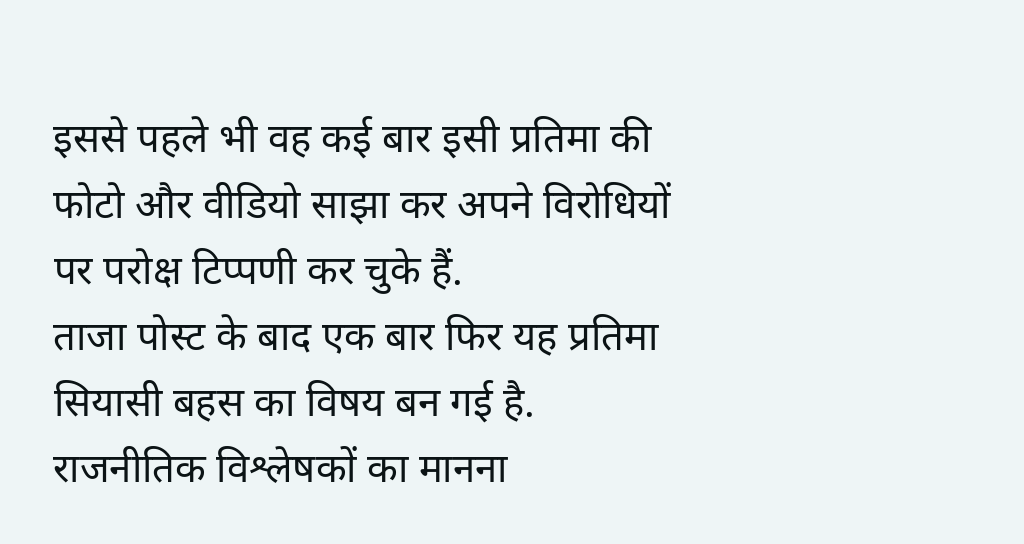इससे पहले भी वह कई बार इसी प्रतिमा की फोटो और वीडियो साझा कर अपने विरोधियों पर परोक्ष टिप्पणी कर चुके हैं.
ताजा पोस्ट के बाद एक बार फिर यह प्रतिमा सियासी बहस का विषय बन गई है.
राजनीतिक विश्लेषकों का मानना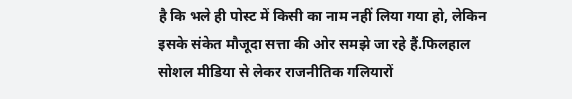है कि भले ही पोस्ट में किसी का नाम नहीं लिया गया हो, लेकिन इसके संकेत मौजूदा सत्ता की ओर समझे जा रहे हैं.फिलहाल सोशल मीडिया से लेकर राजनीतिक गलियारों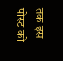तक इस पोस्ट को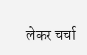लेकर चर्चा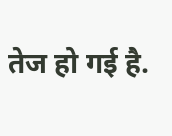तेज हो गई है.